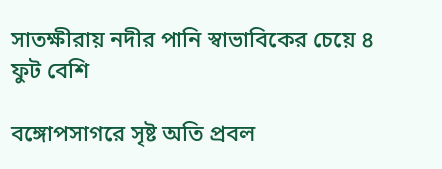সাতক্ষীরায় নদীর পানি স্বাভাবিকের চেয়ে ৪ ফুট বেশি

বঙ্গোপসাগরে সৃষ্ট অতি প্রবল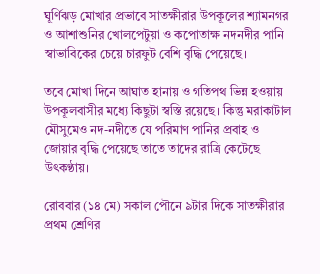ঘূর্ণিঝড় মোখার প্রভাবে সাতক্ষীরার উপকূলের শ্যামনগর ও আশাশুনির খোলপেটুয়া ও কপোতাক্ষ নদনদীর পানি স্বাভাবিকের চেয়ে চারফুট বেশি বৃদ্ধি পেয়েছে।

তবে মোখা দিনে আঘাত হানায় ও গতিপথ ভিন্ন হওয়ায় উপকূলবাসীর মধ্যে কিছুটা স্বস্তি রয়েছে। কিন্তু মরাকাটাল মৌসুমেও নদ-নদীতে যে পরিমাণ পানির প্রবাহ ও জোয়ার বৃদ্ধি পেয়েছে তাতে তাদের রাত্রি কেটেছে উৎকণ্ঠায়।

রোববার (১৪ মে) সকাল পৌনে ৯টার দিকে সাতক্ষীরার প্রথম শ্রেণির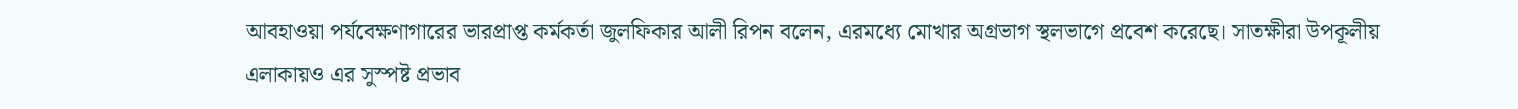আবহাওয়া পর্যবেক্ষণাগারের ভারপ্রাপ্ত কর্মকর্তা জুলফিকার আলী রিপন বলেন, এরমধ্যে মোখার অগ্রভাগ স্থলভাগে প্রবেশ করেছে। সাতক্ষীরা উপকূলীয় এলাকায়ও এর সুস্পষ্ট প্রভাব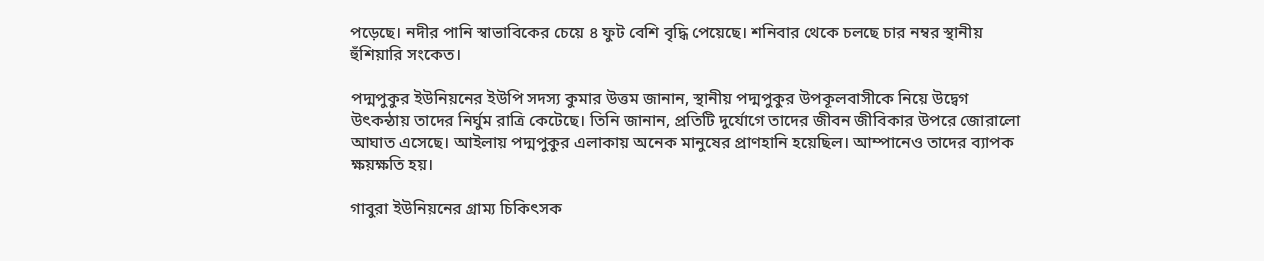পড়েছে। নদীর পানি স্বাভাবিকের চেয়ে ৪ ফুট বেশি বৃদ্ধি পেয়েছে। শনিবার থেকে চলছে চার নম্বর স্থানীয় হুঁশিয়ারি সংকেত।

পদ্মপুকুর ইউনিয়নের ইউপি সদস্য কুমার উত্তম জানান, স্থানীয় পদ্মপুকুর উপকূলবাসীকে নিয়ে উদ্বেগ উৎকন্ঠায় তাদের নির্ঘুম রাত্রি কেটেছে। তিনি জানান, প্রতিটি দুর্যোগে তাদের জীবন জীবিকার উপরে জোরালো আঘাত এসেছে। আইলায় পদ্মপুকুর এলাকায় অনেক মানুষের প্রাণহানি হয়েছিল। আম্পানেও তাদের ব্যাপক ক্ষয়ক্ষতি হয়।

গাবুরা ইউনিয়নের গ্রাম্য চিকিৎসক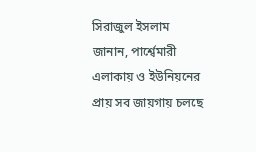সিরাজুল ইসলাম জানান, পার্শ্বেমারী এলাকায় ও ইউনিয়নের প্রায় সব জায়গায় চলছে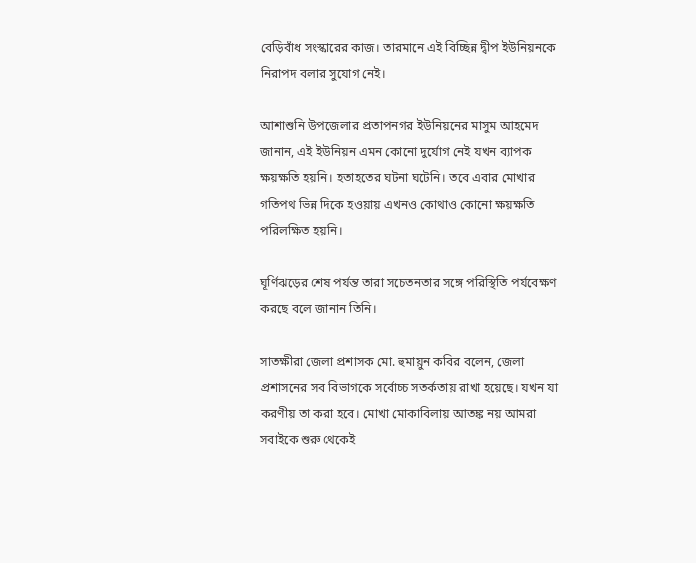বেড়িবাঁধ সংস্কারের কাজ। তারমানে এই বিচ্ছিন্ন দ্বীপ ইউনিয়নকে নিরাপদ বলার সুযোগ নেই।

আশাশুনি উপজেলার প্রতাপনগর ইউনিয়নের মাসুম আহমেদ জানান, এই ইউনিয়ন এমন কোনো দুর্যোগ নেই যখন ব্যাপক ক্ষয়ক্ষতি হয়নি। হতাহতের ঘটনা ঘটেনি। তবে এবার মোখার গতিপথ ভিন্ন দিকে হওয়ায় এখনও কোথাও কোনো ক্ষয়ক্ষতি পরিলক্ষিত হয়নি।

ঘূর্ণিঝড়ের শেষ পর্যন্ত তারা সচেতনতার সঙ্গে পরিস্থিতি পর্যবেক্ষণ করছে বলে জানান তিনি।

সাতক্ষীরা জেলা প্রশাসক মো. হুমায়ুন কবির বলেন, জেলা প্রশাসনের সব বিভাগকে সর্বোচ্চ সতর্কতায় রাখা হয়েছে। যখন যা করণীয় তা করা হবে। মোখা মোকাবিলায় আতঙ্ক নয় আমরা সবাইকে শুরু থেকেই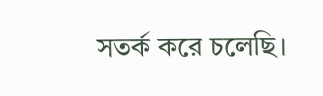সতর্ক করে চলেছি।